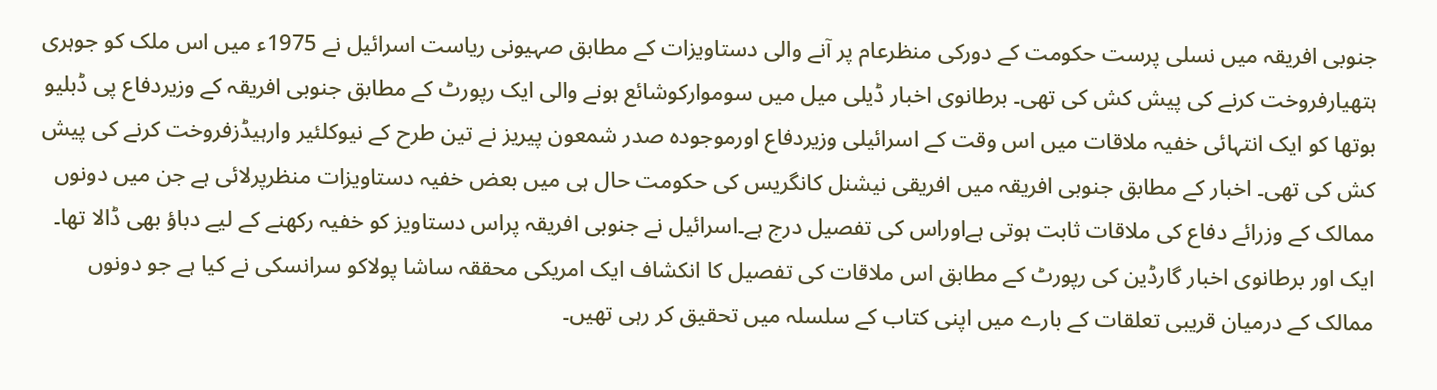جنوبی افریقہ میں نسلی پرست حکومت کے دورکی منظرعام پر آنے والی دستاویزات کے مطابق صہیونی ریاست اسرائیل نے 1975ء میں اس ملک کو جوہری ہتھیارفروخت کرنے کی پیش کش کی تھی۔ برطانوی اخبار ڈیلی میل میں سوموارکوشائع ہونے والی ایک رپورٹ کے مطابق جنوبی افریقہ کے وزیردفاع پی ڈبلیو بوتھا کو ایک انتہائی خفیہ ملاقات میں اس وقت کے اسرائیلی وزیردفاع اورموجودہ صدر شمعون پیریز نے تین طرح کے نیوکلئیر وارہیڈزفروخت کرنے کی پیش کش کی تھی۔ اخبار کے مطابق جنوبی افریقہ میں افریقی نیشنل کانگریس کی حکومت حال ہی میں بعض خفیہ دستاویزات منظرپرلائی ہے جن میں دونوں ممالک کے وزرائے دفاع کی ملاقات ثابت ہوتی ہےاوراس کی تفصیل درج ہے۔اسرائیل نے جنوبی افریقہ پراس دستاویز کو خفیہ رکھنے کے لیے دباؤ بھی ڈالا تھا۔ ایک اور برطانوی اخبار گارڈین کی رپورٹ کے مطابق اس ملاقات کی تفصیل کا انکشاف ایک امریکی محققہ ساشا پولاکو سرانسکی نے کیا ہے جو دونوں ممالک کے درمیان قریبی تعلقات کے بارے میں اپنی کتاب کے سلسلہ میں تحقیق کر رہی تھیں۔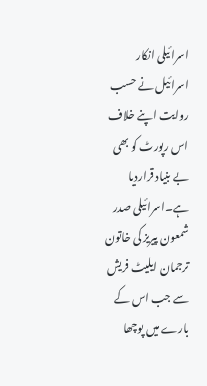اسرائیلی انکار
اسرائیل نے حسب روایت اپنے خلاف اس رپورٹ کو بھی بے بنیاد قراردیا ہے۔اسرائیلی صدر شمعون پیریز کی خاتون ترجمان ایلیٹ فریش سے جب اس کے بارے میں پوچھا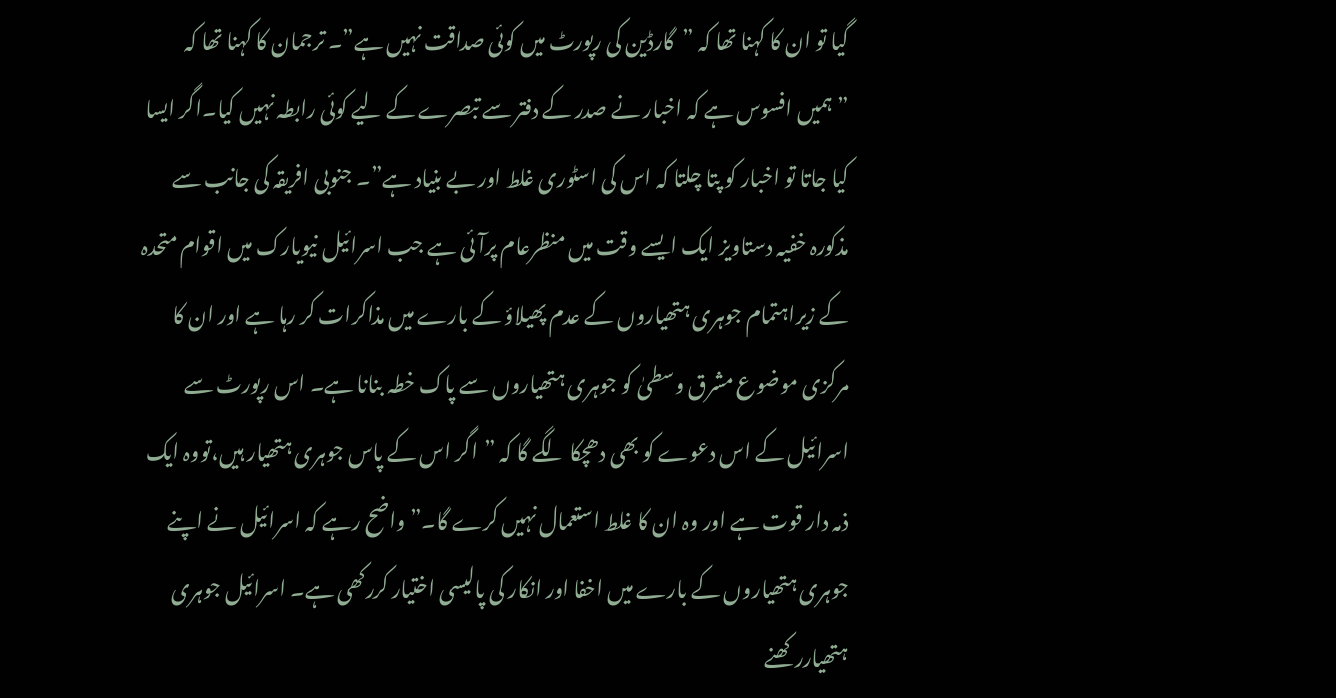گیا تو ان کا کہنا تھا کہ ”گارڈین کی رپورٹ میں کوئی صداقت نہیں ہے”۔ ترجمان کا کہنا تھا کہ ”ہمیں افسوس ہے کہ اخبار نے صدر کے دفتر سے تبصرے کے لیے کوئی رابطہ نہیں کیا۔اگر ایسا کیا جاتا تو اخبار کو پتا چلتا کہ اس کی اسٹوری غلط اور بے بنیاد ہے”۔ جنوبی افریقہ کی جانب سے مذکورہ خفیہ دستاویز ایک ایسے وقت میں منظرعام پرآئی ہے جب اسرائیل نیویارک میں اقوام متحدہ کے زیراہتمام جوہری ہتھیاروں کے عدم پھیلاؤ کے بارے میں مذاکرات کر رہا ہے اور ان کا مرکزی موضوع مشرق وسطیٰ کو جوہری ہتھیاروں سے پاک خطہ بنانا ہے۔ اس رپورٹ سے اسرائیل کے اس دعوے کو بھی دھچکا لگے گا کہ ”اگر اس کے پاس جوہری ہتھیار ہیں،تووہ ایک ذمہ دار قوت ہے اور وہ ان کا غلط استعمال نہیں کرے گا۔” واضح رہے کہ اسرائیل نے اپنے جوہری ہتھیاروں کے بارے میں اخفا اور انکار کی پالیسی اختیار کررکھی ہے۔ اسرائیل جوہری ہتھیاررکھنے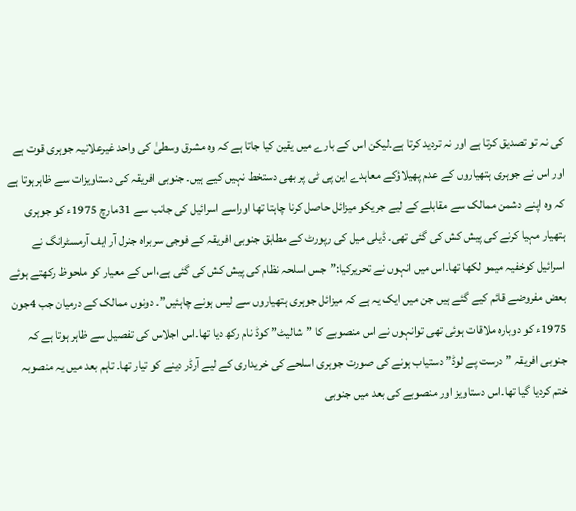کی نہ تو تصدیق کرتا ہے اور نہ تردید کرتا ہے۔لیکن اس کے بارے میں یقین کیا جاتا ہے کہ وہ مشرق وسطیٰ کی واحد غیرعلانیہ جوہری قوت ہے اور اس نے جوہری ہتھیاروں کے عدم پھیلاؤکے معاہدے این پی ٹی پر بھی دستخط نہیں کیے ہیں۔ جنوبی افریقہ کی دستاویزات سے ظاہرہوتا ہے کہ وہ اپنے دشمن ممالک سے مقابلے کے لیے جریکو میزائل حاصل کرنا چاہتا تھا اوراسے اسرائیل کی جانب سے 31مارچ 1975ء کو جوہری ہتھیار مہیا کرنے کی پیش کش کی گئی تھی۔ ڈیلی میل کی رپورٹ کے مطابق جنوبی افریقہ کے فوجی سربراہ جنرل آر ایف آرمسٹرانگ نے اسرائیل کوخفیہ میمو لکھا تھا۔اس میں انہوں نے تحریرکیا:”جس اسلحہ نظام کی پیش کش کی گئی ہے،اس کے معیار کو ملحوظ رکھتے ہوئے بعض مفروضے قائم کیے گئے ہیں جن میں ایک یہ ہے کہ میزائل جوہری ہتھیاروں سے لیس ہونے چاہئیں”۔ دونوں ممالک کے درمیان جب 4جون 1975ء کو دوبارہ ملاقات ہوئی تھی توانہوں نے اس منصوبے کا ”شالیٹ” کوڈ نام رکھ دیا تھا۔اس اجلاس کی تفصیل سے ظاہر ہوتا ہے کہ جنوبی افریقہ ”درست پے لوڈ” دستیاب ہونے کی صورت جوہری اسلحے کی خریداری کے لیے آرڈر دینے کو تیار تھا۔ تاہم بعد میں یہ منصوبہ ختم کردیا گیا تھا۔اس دستاویز اور منصوبے کی بعد میں جنوبی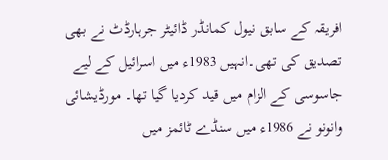افریقہ کے سابق نیول کمانڈر ڈائیٹر جرہارڈٹ نے بھی تصدیق کی تھی۔انہیں 1983ء میں اسرائیل کے لیے جاسوسی کے الزام میں قید کردیا گیا تھا۔ مورڈیشائی وانونو نے 1986ء میں سنڈے ٹائمز میں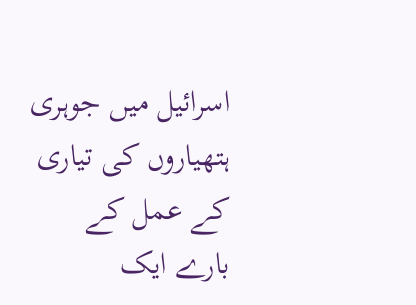اسرائیل میں جوہری ہتھیاروں کی تیاری کے عمل کے بارے ایک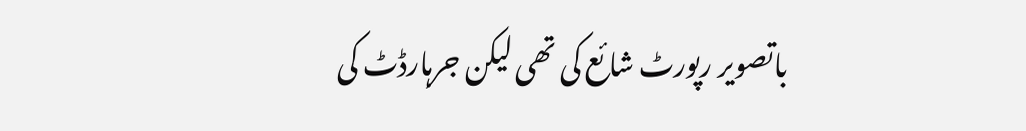باتصویر رپورٹ شائع کی تھی لیکن جرہارڈٹ کی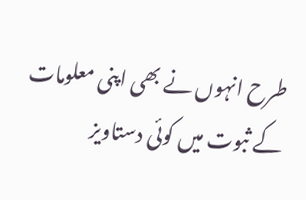طرح انہوں نے بھی اپنی معلومات کے ثبوت میں کوئی دستاویز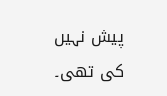پیش نہیں کی تھی۔